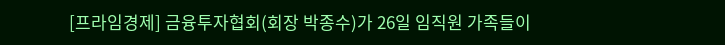[프라임경제] 금융투자협회(회장 박종수)가 26일 임직원 가족들이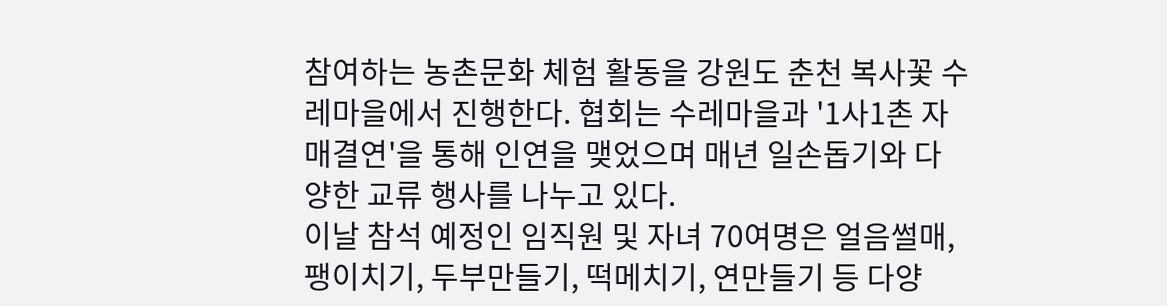참여하는 농촌문화 체험 활동을 강원도 춘천 복사꽃 수레마을에서 진행한다. 협회는 수레마을과 '1사1촌 자매결연'을 통해 인연을 맺었으며 매년 일손돕기와 다양한 교류 행사를 나누고 있다.
이날 참석 예정인 임직원 및 자녀 70여명은 얼음썰매, 팽이치기, 두부만들기, 떡메치기, 연만들기 등 다양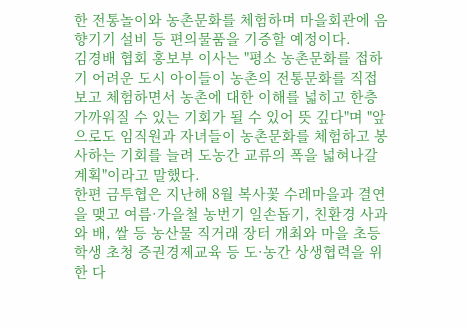한 전통놀이와 농촌문화를 체험하며 마을회관에 음향기기 설비 등 편의물품을 기증할 예정이다.
김경배 협회 홍보부 이사는 "평소 농촌문화를 접하기 어려운 도시 아이들이 농촌의 전통문화를 직접 보고 체험하면서 농촌에 대한 이해를 넓히고 한층 가까워질 수 있는 기회가 될 수 있어 뜻 깊다"며 "앞으로도 임직원과 자녀들이 농촌문화를 체험하고 봉사하는 기회를 늘려 도농간 교류의 폭을 넓혀나갈 계획"이라고 말했다.
한편 금투협은 지난해 8월 복사꽃 수레마을과 결연을 맺고 여름·가을철 농번기 일손돕기, 친환경 사과와 배, 쌀 등 농산물 직거래 장터 개최와 마을 초등학생 초청 증권경제교육 등 도·농간 상생협력을 위한 다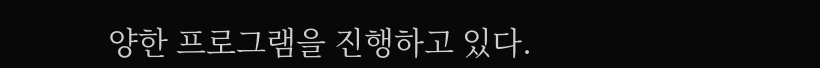양한 프로그램을 진행하고 있다.